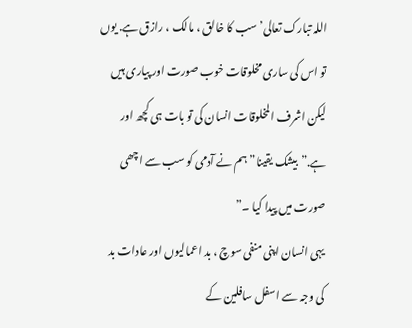اللہ تبارک تعالی’ سب کا خالق ، مالک ، رازق ہے. یوں تو اس کی ساری مخلوقات خوب صورت اور پیاری ہیں لیکن اشرف المخلوقات انسان کی تو بات ہی کچھ اور ہے.”بیشک یقینا”ہم نے آدمی کو سب سے اچھی صورت میں پیدا کیا ۔”
یہی انسان اپنی منفی سوچ ، بد اعمالیوں اور عادات بد کی وجہ سے اسفل سافلین کے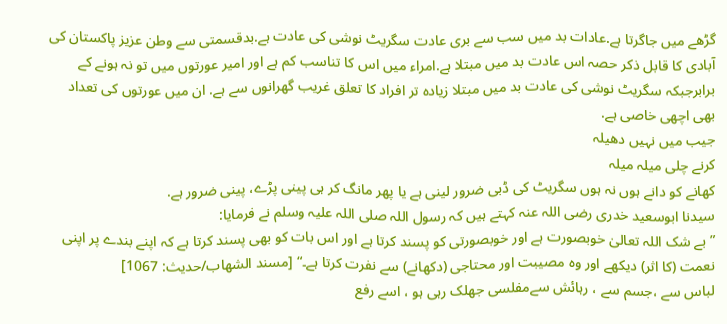گڑھے میں جاگرتا ہے.عادات بد میں سب سے بری عادت سگریٹ نوشی کی عادت ہے.بدقسمتی سے وطن عزیز پاکستان کی آبادی کا قابل ذکر حصہ اس عادت بد میں مبتلا ہے.امراء میں اس کا تناسب کم ہے اور امیر عورتوں میں تو نہ ہونے کے برابرجبکہ سگریٹ نوشی کی عادت بد میں مبتلا زیادہ تر افراد کا تعلق غریب گھرانوں سے ہے. ان میں عورتوں کی تعداد بھی اچھی خاصی ہے.
جیب میں نہیں دھیلہ
کرنے چلی میلہ میلہ
کھانے کو دانے ہوں نہ ہوں سگریٹ کی ڈبی ضرور لینی ہے یا پھر مانگ کر ہی پینی پڑے، پینی ضرور ہے.
سیدنا ابوسعید خدری رضی اللہ عنہ کہتے ہیں کہ رسول اللہ صلی اللہ علیہ وسلم نے فرمایا:
”بے شک اللہ تعالیٰ خوبصورت ہے اور خوبصورتی کو پسند کرتا ہے اور اس بات کو بھی پسند کرتا ہے کہ اپنے بندے پر اپنی نعمت (کا اثر) دیکھے اور وہ مصیبت اور محتاجی (دکھانے) سے نفرت کرتا ہے۔“ [مسند الشهاب/حدیث: 1067]
لباس سے ،جسم سے ، رہائش سےمفلسی جھلک رہی ہو ، اسے رفع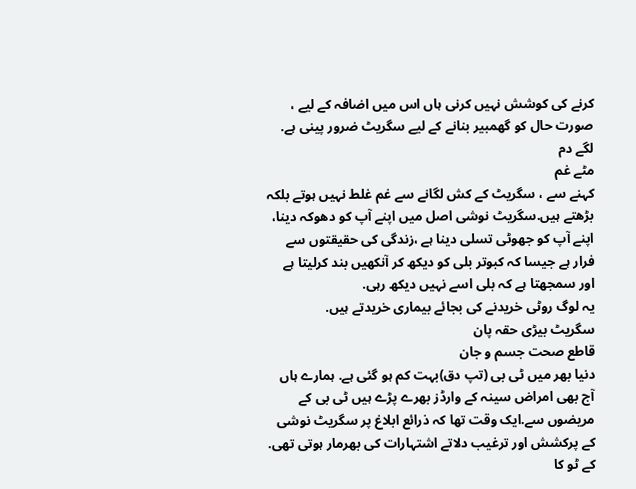کرنے کی کوشش نہیں کرنی ہاں اس میں اضافہ کے لیے ، صورت حال کو گھمبیر بنانے کے لیے سگریٹ ضرور پینی ہے.
لگے دم
مٹے غم
کہنے سے ، سگریٹ کے کش لگانے سے غم غلط نہیں ہوتے بلکہ بڑھتے ہیں.سگریٹ نوشی اصل میں اپنے آپ کو دھوکہ دینا، اپنے آپ کو جھوٹی تسلی دینا ہے ،زندگی کی حقیقتوں سے فرار ہے جیسا کہ کبوتر بلی کو دیکھ کر آنکھیں بند کرلیتا ہے اور سمجھتا ہے کہ بلی اسے نہیں دیکھ رہی.
یہ لوگ روٹی خریدنے کی بجائے بیماری خریدتے ہیں.
سگریٹ بیڑی حقہ پان
قاطع صحت جسم و جان
دنیا بھر میں ٹی بی (تپ دق)بہت کم ہو گئی ہے. ہمارے ہاں آج بھی امراض سینہ کے وارڈز بھرے پڑے ہیں ٹی بی کے مریضوں سے.ایک وقت تھا کہ ذرائع ابلاغ پر سگریٹ نوشی کے پرکشش اور ترغیب دلاتے اشتہارات کی بھرمار ہوتی تھی.
کے ٹو کا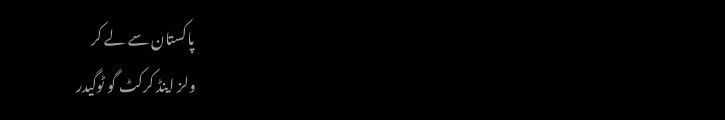پاکستان سے لے کر
ولز اینڈ کرکٹ گو ٹوگیدر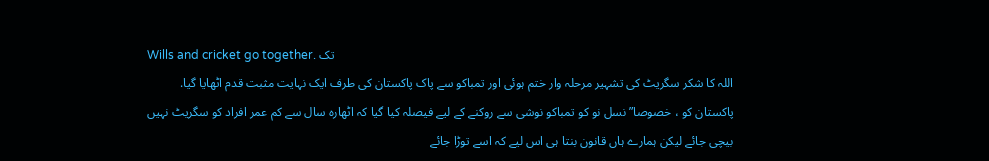Wills and cricket go together. تک
اللہ کا شکر سگریٹ کی تشہیر مرحلہ وار ختم ہوئی اور تمباکو سے پاک پاکستان کی طرف ایک نہایت مثبت قدم اٹھایا گیا.
پاکستان کو ، خصوصا” نسل نو کو تمباکو نوشی سے روکنے کے لیے فیصلہ کیا گیا کہ اٹھارہ سال سے کم عمر افراد کو سگریٹ نہیں بیچی جائے لیکن ہمارے ہاں قانون بنتا ہی اس لیے کہ اسے توڑا جائے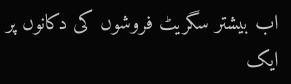اب بیشتر سگریٹ فروشوں کی دکانوں پر ایک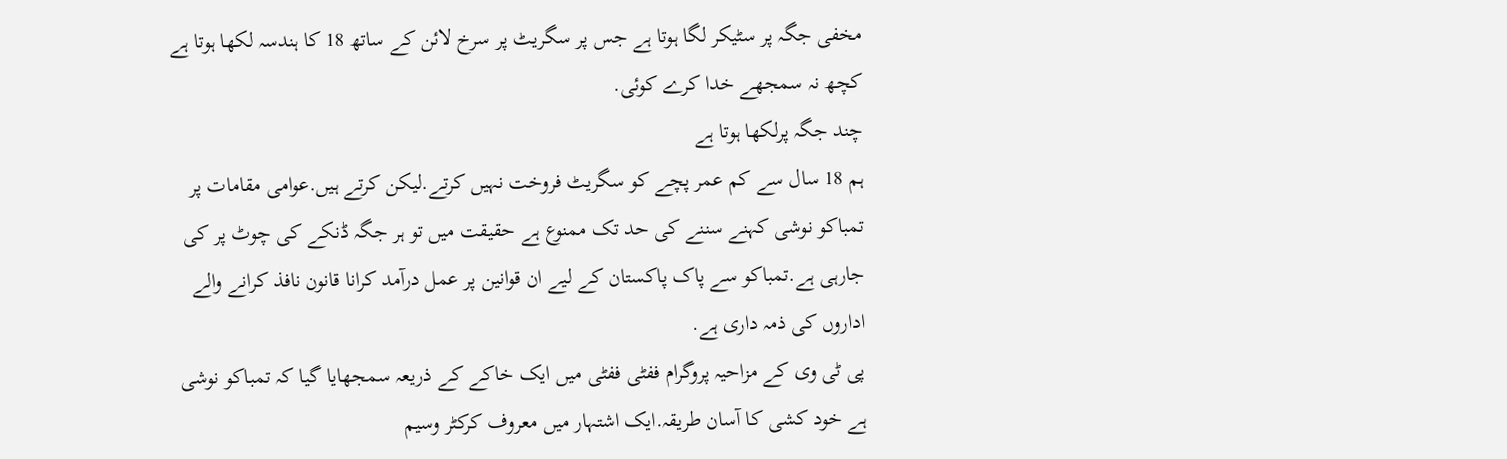مخفی جگہ پر سٹیکر لگا ہوتا ہے جس پر سگریٹ پر سرخ لائن کے ساتھ 18 کا ہندسہ لکھا ہوتا ہے
کچھ نہ سمجھے خدا کرے کوئی.
چند جگہ پرلکھا ہوتا ہے
ہم 18 سال سے کم عمر پچے کو سگریٹ فروخت نہیں کرتے.لیکن کرتے ہیں.عوامی مقامات پر تمباکو نوشی کہنے سننے کی حد تک ممنوع ہے حقیقت میں تو ہر جگہ ڈنکے کی چوٹ پر کی جارہی ہے.تمباکو سے پاک پاکستان کے لیے ان قوانین پر عمل درآمد کرانا قانون نافذ کرانے والے اداروں کی ذمہ داری ہے.
پی ٹی وی کے مزاحیہ پروگرام ففٹی ففٹی میں ایک خاکے کے ذریعہ سمجھایا گیا کہ تمباکو نوشی ہے خود کشی کا آسان طریقہ.ایک اشتہار میں معروف کرکٹر وسیم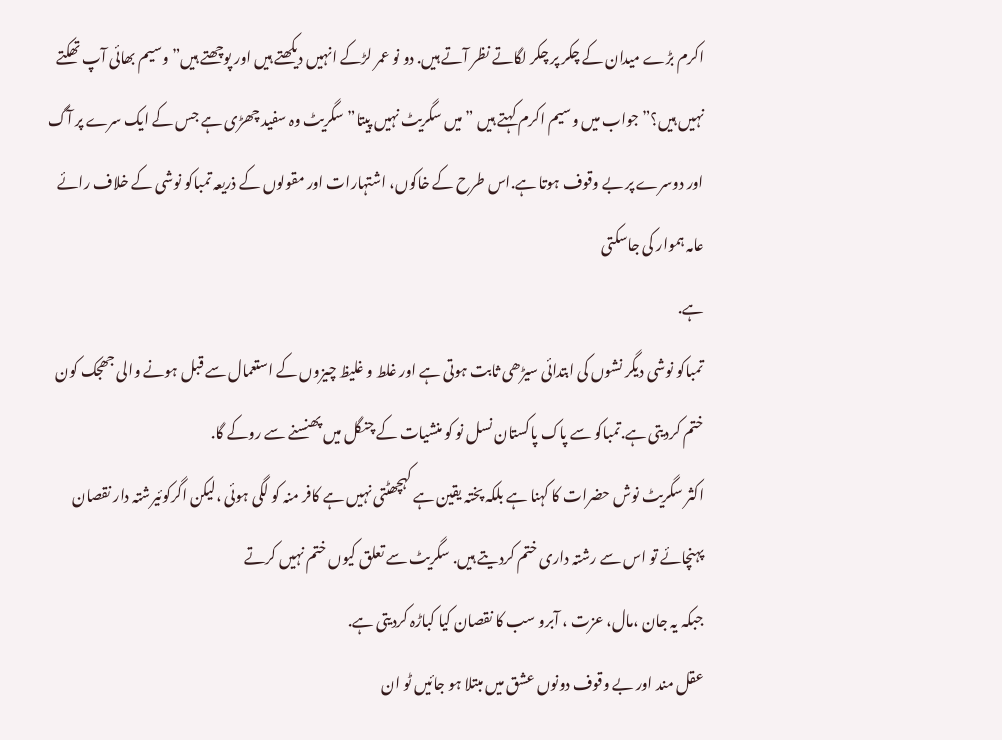اکرم بڑے میدان کے چکر پر چکر لگاتے نظر آتے ہیں. دو نو عمر لڑکے انہیں دیکھتے ہیں اور پوچھتے ہیں”وسیم بھائی آپ تھکتے نہیں ہیں؟” جواب میں وسیم اکرم کہتے ہیں ” میں سگریٹ نہیں پیتا”سگریٹ وہ سفید چھڑی ہے جس کے ایک سرے پر آگ اور دوسرے پر بے وقوف ہوتا ہے.اس طرح کے خاکوں، اشتہارات اور مقولوں کے ذریعہ تمباکو نوشی کے خلاف رائے عامہ ہموار کی جاسکتی
ہے.
تمباکو نوشی دیگر نشوں کی ابتدائی سیڑھی ثابت ہوتی ہے اور غلط و غلیظ چیزوں کے استعمال سے قبل ہونے والی جھجک کون ختم کردیتی ہے.تمباکو سے پاک پاکستان نسل نو کو منشیات کے چنگل میں پھنسنے سے روکے گا.
اکثر سگریٹ نوش حضرات کا کہنا ہے بلکہ پختہ یقین ہے کہچھٹتی نہیں ہے کافر منہ کو لگی ہوئی ،لیکن اگرکوئیرشتہ دار نقصان پہنچائے تو اس سے رشتہ داری ختم کردیتے ہیں. سگریٹ سے تعلق کیوں ختم نہیں کرتے
جبکہ یہ جان ،مال، عزت ، آبرو سب کا نقصان کیا کباڑہ کردیتی ہے.
عقل مند اور بے وقوف دونوں عشق میں مبتلا ہو جائیں ٹو ان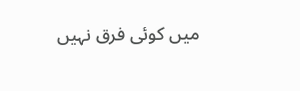میں کوئی فرق نہیں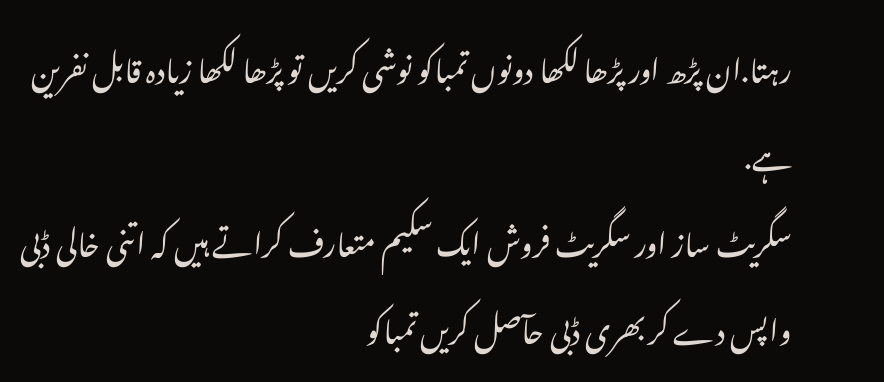رہتا.ان پڑھ اور پڑھا لکھا دونوں تمباکو نوشی کریں تو پڑھا لکھا زیادہ قابل نفرین ہے.
سگریٹ ساز اور سگریٹ فروش ایک سکیم متعارف کراتے ہیں کہ اتنی خالی ڈبی واپس دے کر بھری ڈبی حآصل کریں تمباکو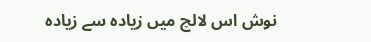نوش اس لالچ میں زیادہ سے زیادہ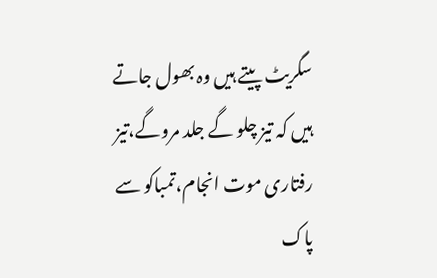سگریٹ پیتے ہیں وہ بھول جاتے ہیں کہ تیز چلو گے جلد مروگے،تیز رفتاری موت انجام،تمباکو سے پاک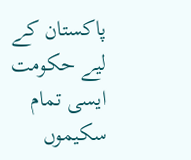پاکستان کے لیے حکومت ایسی تمام سکیموں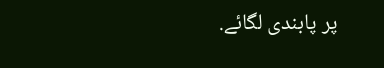پر پابندی لگائے.